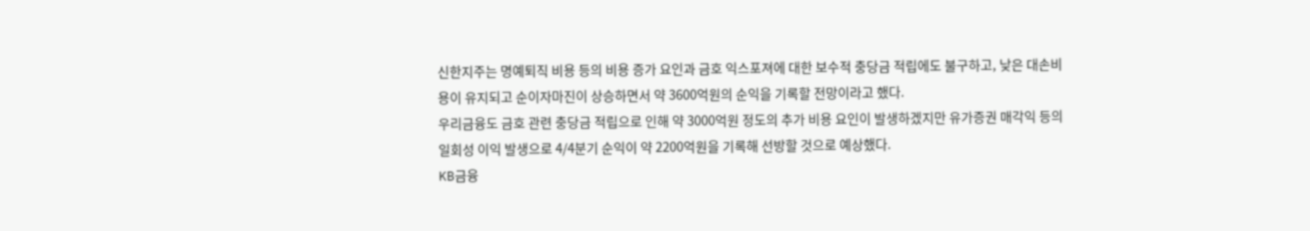신한지주는 명예퇴직 비용 등의 비용 증가 요인과 금호 익스포져에 대한 보수적 충당금 적립에도 불구하고, 낮은 대손비용이 유지되고 순이자마진이 상승하면서 약 3600억원의 순익을 기록할 전망이라고 했다.
우리금융도 금호 관련 충당금 적립으로 인해 약 3000억원 정도의 추가 비용 요인이 발생하겠지만 유가증권 매각익 등의 일회성 이익 발생으로 4/4분기 순익이 약 2200억원을 기록해 선방할 것으로 예상했다.
KB금융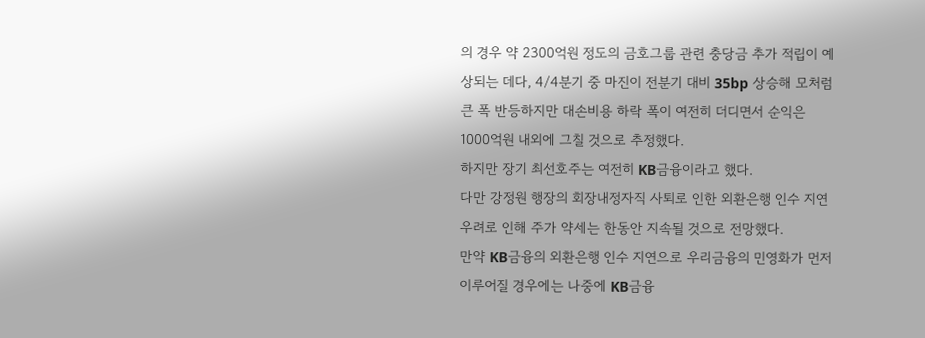의 경우 약 2300억원 정도의 금호그룹 관련 충당금 추가 적립이 예상되는 데다, 4/4분기 중 마진이 전분기 대비 35bp 상승해 모처럼 큰 폭 반등하지만 대손비용 하락 폭이 여전히 더디면서 순익은 1000억원 내외에 그칠 것으로 추정했다.
하지만 장기 최선호주는 여전히 KB금융이라고 했다.
다만 강정원 행장의 회장내정자직 사퇴로 인한 외환은행 인수 지연 우려로 인해 주가 약세는 한동안 지속될 것으로 전망했다.
만약 KB금융의 외환은행 인수 지연으로 우리금융의 민영화가 먼저 이루어질 경우에는 나중에 KB금융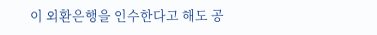이 외환은행을 인수한다고 해도 공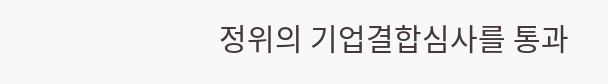정위의 기업결합심사를 통과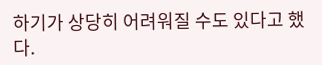하기가 상당히 어려워질 수도 있다고 했다.